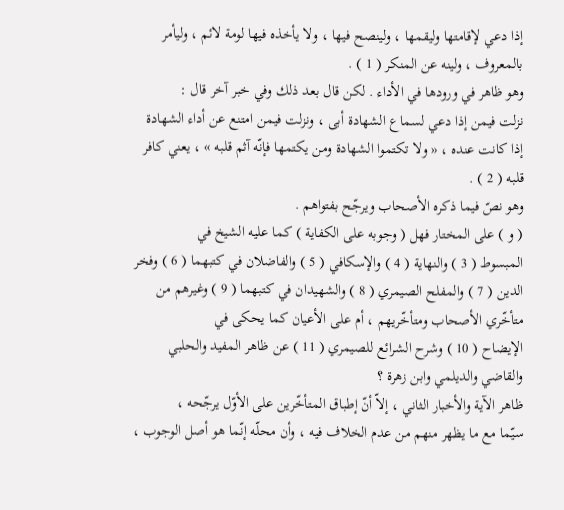إذا دعي لإقامتها وليقمها ، ولينصح فيها ، ولا يأخذه فيها لومة لائم ، وليأمر
بالمعروف ، ولينه عن المنكر ( 1 ) .
وهو ظاهر في ورودها في الأداء . لكن قال بعد ذلك وفي خبر آخر قال :
نزلت فيمن إذا دعي لسماع الشهادة أبى ، ونزلت فيمن امتنع عن أداء الشهادة
إذا كانت عنده ، « ولا تكتموا الشهادة ومن يكتمها فإنّه آثم قلبه » ، يعني كافر
قلبه ( 2 ) .
وهو نصّ فيما ذكره الأصحاب ويرجّح بفتواهم .
( و ) على المختار فهل ( وجوبه على الكفاية ) كما عليه الشيخ في
المبسوط ( 3 ) والنهاية ( 4 ) والإسكافي ( 5 ) والفاضلان في كتبهما ( 6 ) وفخر
الدين ( 7 ) والمفلح الصيمري ( 8 ) والشهيدان في كتبهما ( 9 ) وغيرهم من
متأخّري الأصحاب ومتأخّريهم ، أم على الأعيان كما يحكى في
الإيضاح ( 10 ) وشرح الشرائع للصيمري ( 11 ) عن ظاهر المفيد والحلبي
والقاضي والديلمي وابن زهرة ؟
ظاهر الآية والأخبار الثاني ، إلاّ أنّ إطباق المتأخّرين على الأوّل يرجّحه ،
سيّما مع ما يظهر منهم من عدم الخلاف فيه ، وأن محلّه إنّما هو أصل الوجوب ،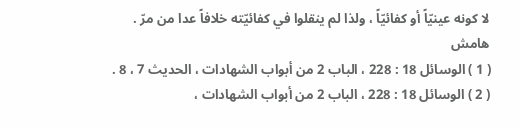لا كونه عينيّاً أو كفائيّاً ، ولذا لم ينقلوا في كفائيّته خلافاً عدا من مرّ .
هامش
( 1 ) الوسائل 18 : 228 ، الباب 2 من أبواب الشهادات ، الحديث 7 ، 8 .
( 2 ) الوسائل 18 : 228 ، الباب 2 من أبواب الشهادات ،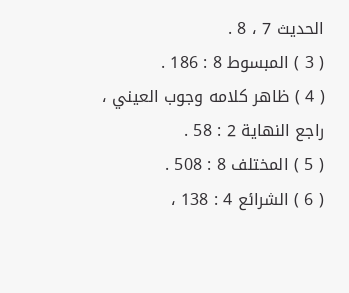الحديث 7 ، 8 .
( 3 ) المبسوط 8 : 186 .
( 4 ) ظاهر كلامه وجوب العيني ، راجع النهاية 2 : 58 .
( 5 ) المختلف 8 : 508 .
( 6 ) الشرائع 4 : 138 ،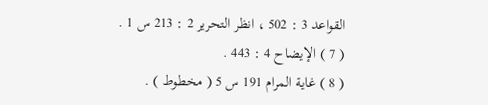القواعد 3 : 502 ، انظر التحرير 2 : 213 س 1 .
( 7 ) الإيضاح 4 : 443 .
( 8 ) غاية المرام 191 س 5 ( مخطوط ) .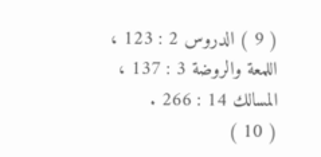( 9 ) الدروس 2 : 123 ، اللمعة والروضة 3 : 137 ، المسالك 14 : 266 .
( 10 )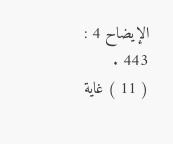الإيضاح 4 : 443 .
( 11 ) غاية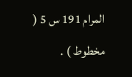المرام 191 س 5 ( مخطوط ) .